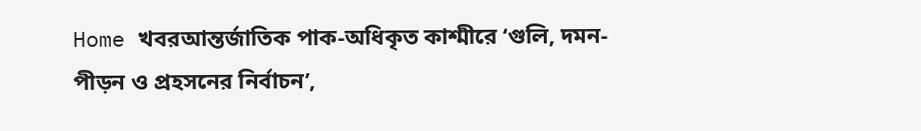Home খবরআন্তর্জাতিক পাক-অধিকৃত কাশ্মীরে ‘গুলি, দমন-পীড়ন ও প্রহসনের নির্বাচন’,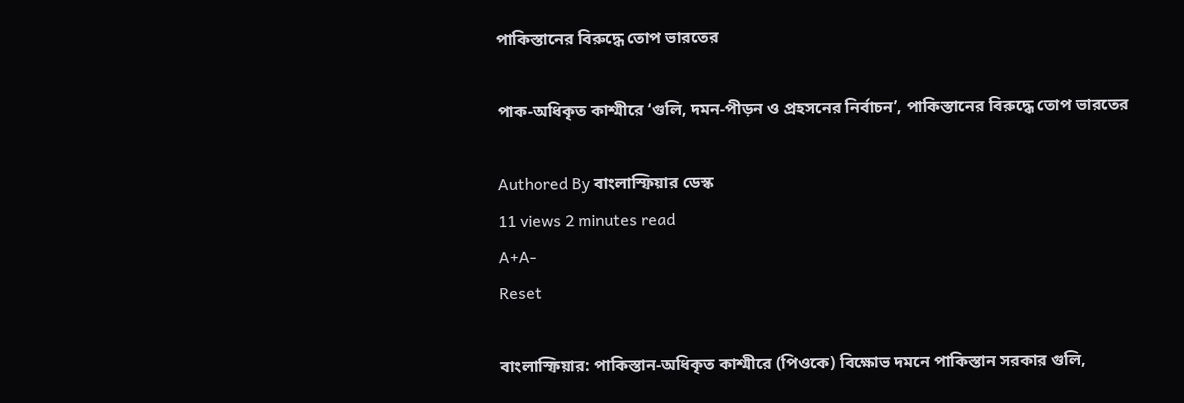পাকিস্তানের বিরুদ্ধে তোপ ভারতের

পাক-অধিকৃত কাশ্মীরে ‘গুলি, দমন-পীড়ন ও প্রহসনের নির্বাচন’, পাকিস্তানের বিরুদ্ধে তোপ ভারতের

Authored By বাংলাস্ফিয়ার ডেস্ক
11 views 2 minutes read
A+A-
Reset

বাংলাস্ফিয়ার: পাকিস্তান-অধিকৃত কাশ্মীরে (পিওকে) বিক্ষোভ দমনে পাকিস্তান সরকার গুলি,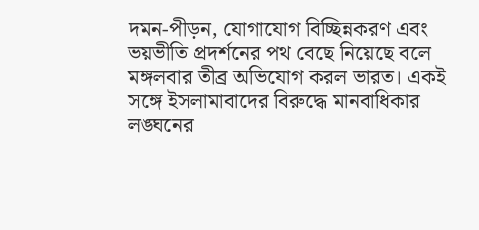দমন-পীড়ন, যোগাযোগ বিচ্ছিন্নকরণ এবং ভয়ভীতি প্রদর্শনের পথ বেছে নিয়েছে বলে মঙ্গলবার তীব্র অভিযোগ করল ভারত। একই সঙ্গে ইসলামাবাদের বিরুদ্ধে মানবাধিকার লঙ্ঘনের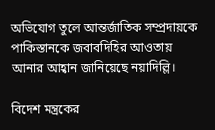অভিযোগ তুলে আন্তর্জাতিক সম্প্রদায়কে পাকিস্তানকে জবাবদিহির আওতায় আনার আহ্বান জানিয়েছে নয়াদিল্লি।

বিদেশ মন্ত্রকের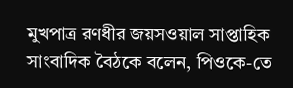মুখপাত্র রণধীর জয়সওয়াল সাপ্তাহিক সাংবাদিক বৈঠকে বলেন, পিওকে-তে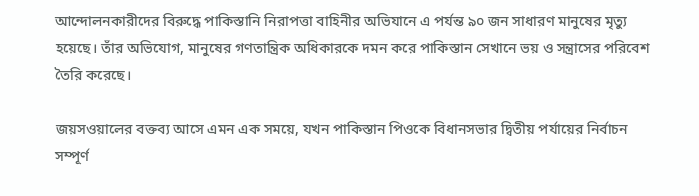আন্দোলনকারীদের বিরুদ্ধে পাকিস্তানি নিরাপত্তা বাহিনীর অভিযানে এ পর্যন্ত ৯০ জন সাধারণ মানুষের মৃত্যু হয়েছে। তাঁর অভিযোগ, মানুষের গণতান্ত্রিক অধিকারকে দমন করে পাকিস্তান সেখানে ভয় ও সন্ত্রাসের পরিবেশ তৈরি করেছে।

জয়সওয়ালের বক্তব্য আসে এমন এক সময়ে, যখন পাকিস্তান পিওকে বিধানসভার দ্বিতীয় পর্যায়ের নির্বাচন সম্পূর্ণ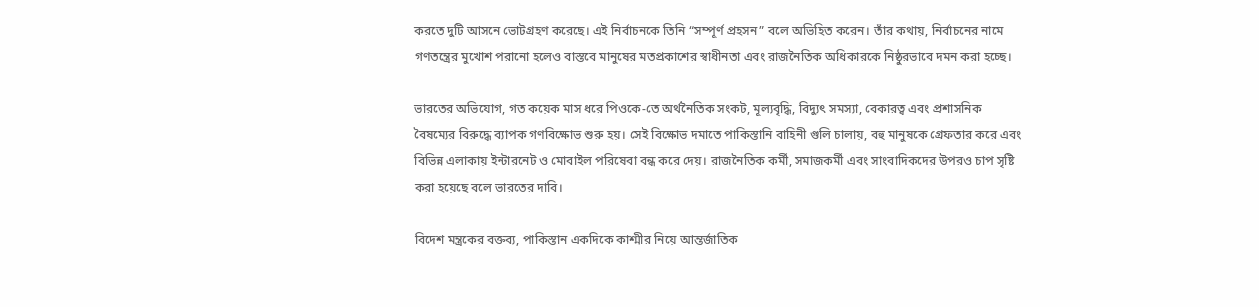করতে দুটি আসনে ভোটগ্রহণ করেছে। এই নির্বাচনকে তিনি “সম্পূর্ণ প্রহসন” বলে অভিহিত করেন। তাঁর কথায়, নির্বাচনের নামে গণতন্ত্রের মুখোশ পরানো হলেও বাস্তবে মানুষের মতপ্রকাশের স্বাধীনতা এবং রাজনৈতিক অধিকারকে নিষ্ঠুরভাবে দমন করা হচ্ছে।

ভারতের অভিযোগ, গত কয়েক মাস ধরে পিওকে-তে অর্থনৈতিক সংকট, মূল্যবৃদ্ধি, বিদ্যুৎ সমস্যা, বেকারত্ব এবং প্রশাসনিক বৈষম্যের বিরুদ্ধে ব্যাপক গণবিক্ষোভ শুরু হয়। সেই বিক্ষোভ দমাতে পাকিস্তানি বাহিনী গুলি চালায়, বহু মানুষকে গ্রেফতার করে এবং বিভিন্ন এলাকায় ইন্টারনেট ও মোবাইল পরিষেবা বন্ধ করে দেয়। রাজনৈতিক কর্মী, সমাজকর্মী এবং সাংবাদিকদের উপরও চাপ সৃষ্টি করা হয়েছে বলে ভারতের দাবি।

বিদেশ মন্ত্রকের বক্তব্য, পাকিস্তান একদিকে কাশ্মীর নিয়ে আন্তর্জাতিক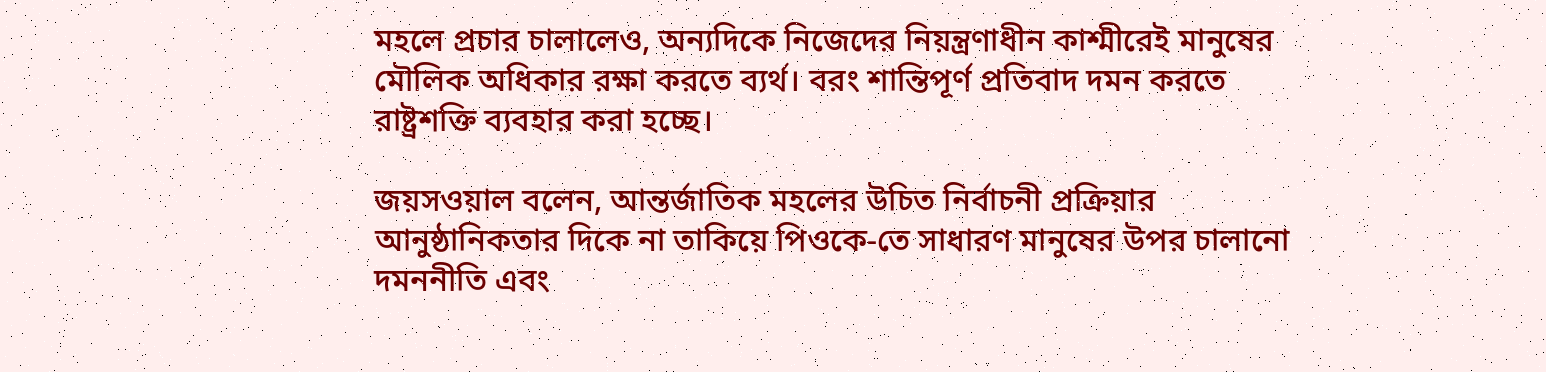মহলে প্রচার চালালেও, অন্যদিকে নিজেদের নিয়ন্ত্রণাধীন কাশ্মীরেই মানুষের মৌলিক অধিকার রক্ষা করতে ব্যর্থ। বরং শান্তিপূর্ণ প্রতিবাদ দমন করতে রাষ্ট্রশক্তি ব্যবহার করা হচ্ছে।

জয়সওয়াল বলেন, আন্তর্জাতিক মহলের উচিত নির্বাচনী প্রক্রিয়ার আনুষ্ঠানিকতার দিকে না তাকিয়ে পিওকে-তে সাধারণ মানুষের উপর চালানো দমননীতি এবং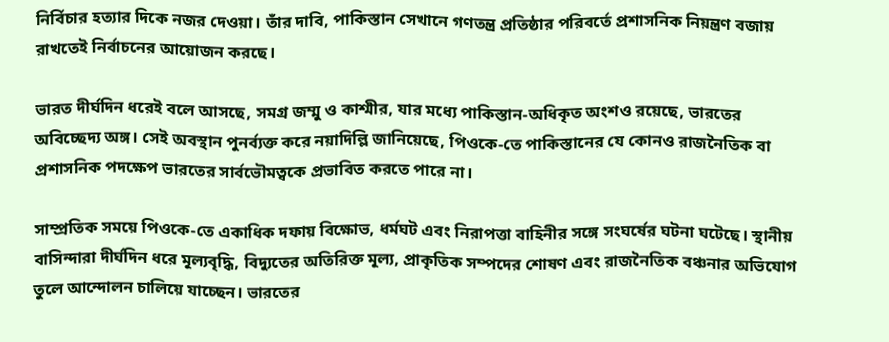নির্বিচার হত্যার দিকে নজর দেওয়া। তাঁর দাবি, পাকিস্তান সেখানে গণতন্ত্র প্রতিষ্ঠার পরিবর্তে প্রশাসনিক নিয়ন্ত্রণ বজায় রাখতেই নির্বাচনের আয়োজন করছে।

ভারত দীর্ঘদিন ধরেই বলে আসছে, সমগ্র জম্মু ও কাশ্মীর, যার মধ্যে পাকিস্তান-অধিকৃত অংশও রয়েছে, ভারতের অবিচ্ছেদ্য অঙ্গ। সেই অবস্থান পুনর্ব্যক্ত করে নয়াদিল্লি জানিয়েছে, পিওকে-তে পাকিস্তানের যে কোনও রাজনৈতিক বা প্রশাসনিক পদক্ষেপ ভারতের সার্বভৌমত্বকে প্রভাবিত করতে পারে না।

সাম্প্রতিক সময়ে পিওকে-তে একাধিক দফায় বিক্ষোভ, ধর্মঘট এবং নিরাপত্তা বাহিনীর সঙ্গে সংঘর্ষের ঘটনা ঘটেছে। স্থানীয় বাসিন্দারা দীর্ঘদিন ধরে মূল্যবৃদ্ধি, বিদ্যুতের অতিরিক্ত মূল্য, প্রাকৃতিক সম্পদের শোষণ এবং রাজনৈতিক বঞ্চনার অভিযোগ তুলে আন্দোলন চালিয়ে যাচ্ছেন। ভারতের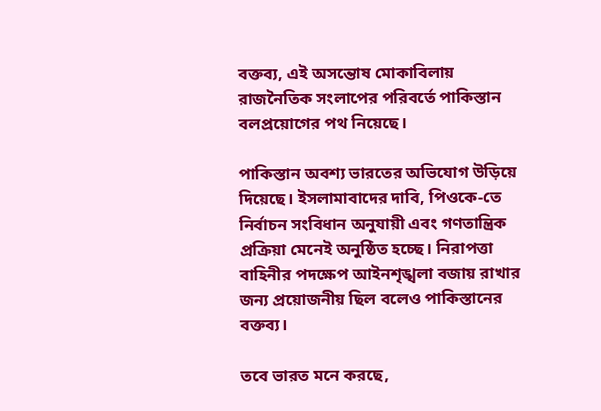বক্তব্য, এই অসন্তোষ মোকাবিলায় রাজনৈতিক সংলাপের পরিবর্তে পাকিস্তান বলপ্রয়োগের পথ নিয়েছে।

পাকিস্তান অবশ্য ভারতের অভিযোগ উড়িয়ে দিয়েছে। ইসলামাবাদের দাবি, পিওকে-তে নির্বাচন সংবিধান অনুযায়ী এবং গণতান্ত্রিক প্রক্রিয়া মেনেই অনুষ্ঠিত হচ্ছে। নিরাপত্তা বাহিনীর পদক্ষেপ আইনশৃঙ্খলা বজায় রাখার জন্য প্রয়োজনীয় ছিল বলেও পাকিস্তানের বক্তব্য।

তবে ভারত মনে করছে,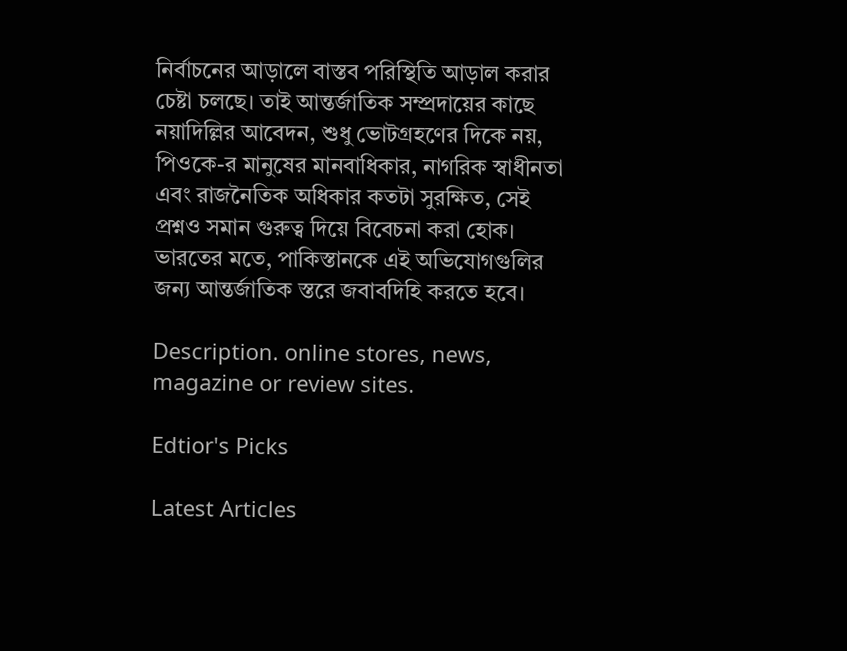নির্বাচনের আড়ালে বাস্তব পরিস্থিতি আড়াল করার চেষ্টা চলছে। তাই আন্তর্জাতিক সম্প্রদায়ের কাছে নয়াদিল্লির আবেদন, শুধু ভোটগ্রহণের দিকে নয়, পিওকে-র মানুষের মানবাধিকার, নাগরিক স্বাধীনতা এবং রাজনৈতিক অধিকার কতটা সুরক্ষিত, সেই প্রশ্নও সমান গুরুত্ব দিয়ে বিবেচনা করা হোক। ভারতের মতে, পাকিস্তানকে এই অভিযোগগুলির জন্য আন্তর্জাতিক স্তরে জবাবদিহি করতে হবে।

Description. online stores, news, magazine or review sites.

Edtior's Picks

Latest Articles